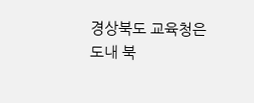경상북도 교육청은
도내 북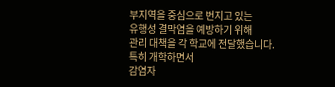부지역을 중심으로 번지고 있는
유행성 결막염을 예방하기 위해
관리 대책을 각 학교에 전달했습니다.
특히 개학하면서
감염자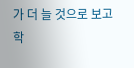가 더 늘 것으로 보고
학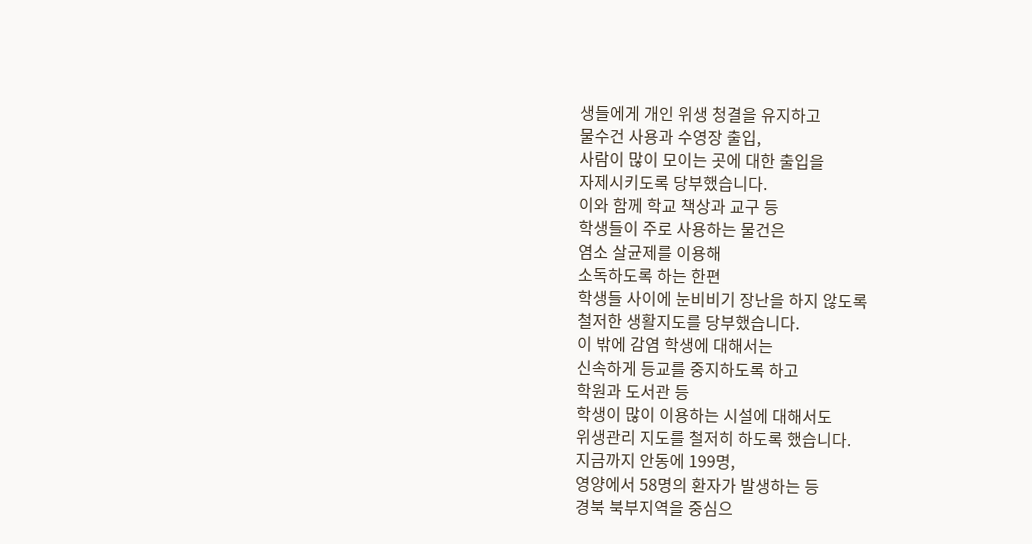생들에게 개인 위생 청결을 유지하고
물수건 사용과 수영장 출입,
사람이 많이 모이는 곳에 대한 출입을
자제시키도록 당부했습니다.
이와 함께 학교 책상과 교구 등
학생들이 주로 사용하는 물건은
염소 살균제를 이용해
소독하도록 하는 한편
학생들 사이에 눈비비기 장난을 하지 않도록
철저한 생활지도를 당부했습니다.
이 밖에 감염 학생에 대해서는
신속하게 등교를 중지하도록 하고
학원과 도서관 등
학생이 많이 이용하는 시설에 대해서도
위생관리 지도를 철저히 하도록 했습니다.
지금까지 안동에 199명,
영양에서 58명의 환자가 발생하는 등
경북 북부지역을 중심으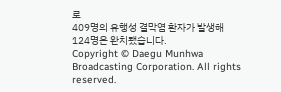로
409명의 유행성 결막염 환자가 발생해
124명은 완치됐습니다.
Copyright © Daegu Munhwa Broadcasting Corporation. All rights reserved.